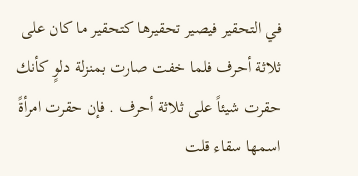في التحقير فيصير تحقيرها كتحقير ما كان على ثلاثة أحرف فلما خفت صارت بمنزلة دلوٍ كأنك حقرت شيئاً على ثلاثة أحرف . فإن حقرت امرأةً اسمها سقاء قلت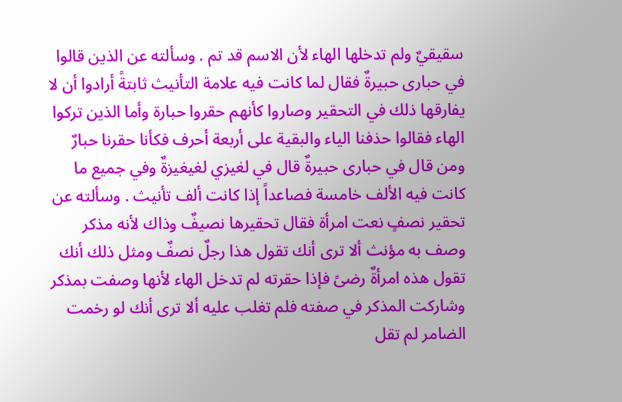سقيقيٌ ولم تدخلها الهاء لأن الاسم قد تم . وسألته عن الذين قالوا في حبارى حبيرةٌ فقال لما كانت فيه علامة التأنيث ثابتةً أرادوا أن لا يفارقها ذلك في التحقير وصاروا كأنهم حقروا حبارة وأما الذين تركوا الهاء فقالوا حذفنا الياء والبقية على أربعة أحرف فكأنا حقرنا حبارٌ ومن قال في حبارى حبيرةٌ قال في لغيزي لغيغيزةٌ وفي جميع ما كانت فيه الألف خامسة فصاعداً إذا كانت ألف تأنيث . وسألته عن تحقير نصفٍ نعت امرأة فقال تحقيرها نصيفٌ وذاك لأنه مذكر وصف به مؤنث ألا ترى أنك تقول هذا رجلٌ نصفٌ ومثل ذلك أنك تقول هذه امرأةٌ رضىً فإذا حقرته لم تدخل الهاء لأنها وصفت بمذكر وشاركت المذكر في صفته فلم تغلب عليه ألا ترى أنك لو رخمت الضامر لم تقل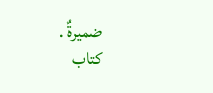ضميرةٌ .
كتاب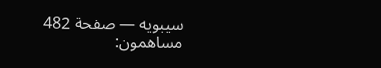سيبويه — صفحة 482
مساهمون: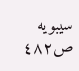سيبويه
ص٤٨٢